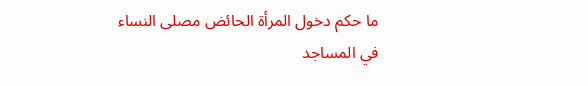ما حكم دخول المرأة الحائض مصلى النساء في المساجد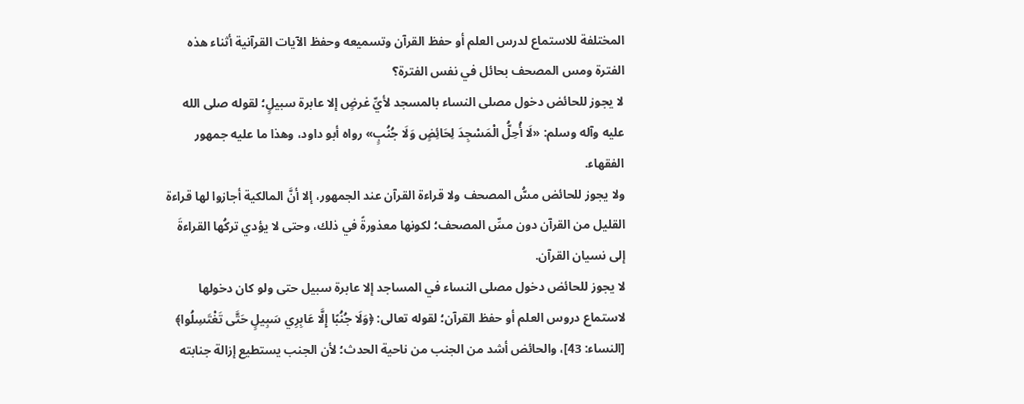المختلفة للاستماع لدرس العلم أو حفظ القرآن وتسميعه وحفظ الآيات القرآنية أثناء هذه الفترة ومس المصحف بحائل في نفس الفترة؟
لا يجوز للحائض دخول مصلى النساء بالمسجد لأيِّ غرضٍ إلا عابرة سبيلٍ؛ لقوله صلى الله عليه وآله وسلم: «لَا أُحِلُّ الْمَسْجِدَ لِحَائِضٍ وَلَا جُنُبٍ» رواه أبو داود، وهذا ما عليه جمهور الفقهاء.
ولا يجوز للحائض مسُّ المصحف ولا قراءة القرآن عند الجمهور، إلا أنَّ المالكية أجازوا لها قراءة القليل من القرآن دون مسِّ المصحف؛ لكونها معذورةً في ذلك، وحتى لا يؤدي تركُها القراءةَ إلى نسيان القرآن.
لا يجوز للحائض دخول مصلى النساء في المساجد إلا عابرة سبيل حتى ولو كان دخولها لاستماع دروس العلم أو حفظ القرآن؛ لقوله تعالى: ﴿وَلَا جُنُبًا إِلَّا عَابِرِي سَبِيلٍ حَتَّى تَغْتَسِلُوا﴾ [النساء: 43]، والحائض أشد من الجنب من ناحية الحدث؛ لأن الجنب يستطيع إزالة جنابته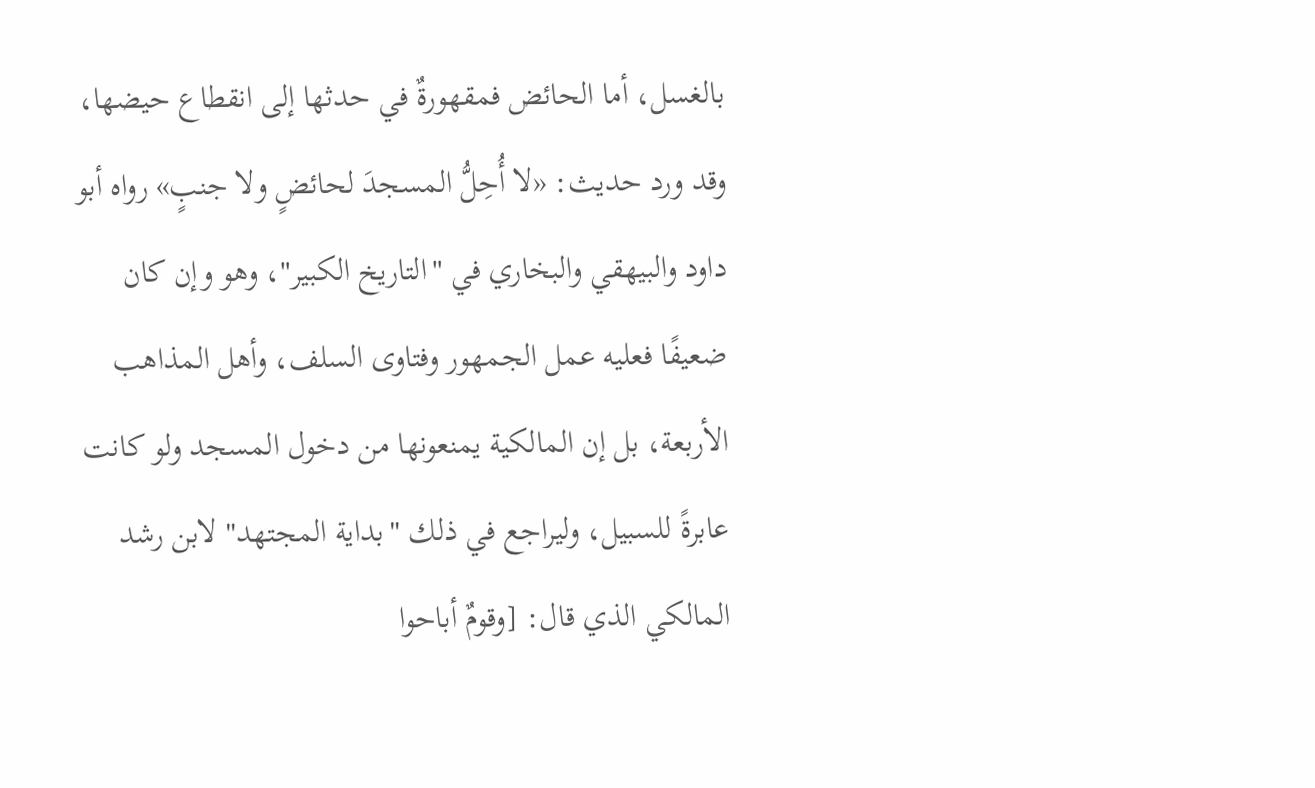بالغسل، أما الحائض فمقهورةٌ في حدثها إلى انقطاع حيضها، وقد ورد حديث: «لا أُحِلُّ المسجدَ لحائضٍ ولا جنبٍ» رواه أبو داود والبيهقي والبخاري في "التاريخ الكبير"، وهو وإن كان ضعيفًا فعليه عمل الجمهور وفتاوى السلف، وأهل المذاهب الأربعة، بل إن المالكية يمنعونها من دخول المسجد ولو كانت عابرةً للسبيل، وليراجع في ذلك "بداية المجتهد" لابن رشد المالكي الذي قال: [وقومٌ أباحوا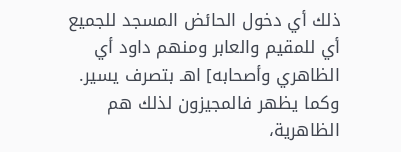ذلك أي دخول الحائض المسجد للجميع أي للمقيم والعابر ومنهم داود أي الظاهري وأصحابه] اهـ بتصرف يسير.
وكما يظهر فالمجيزون لذلك هم الظاهرية،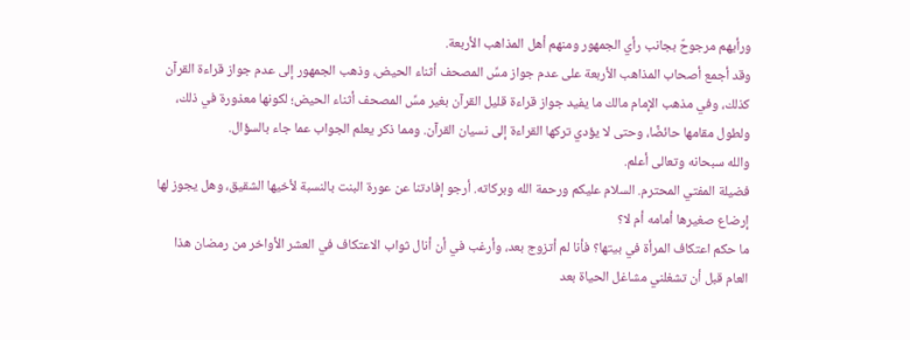ورأيهم مرجوحٌ بجانب رأي الجمهور ومنهم أهل المذاهب الأربعة.
وقد أجمع أصحاب المذاهب الأربعة على عدم جواز مسِّ المصحف أثناء الحيض، وذهب الجمهور إلى عدم جواز قراءة القرآن كذلك، وفي مذهب الإمام مالك ما يفيد جواز قراءة قليل القرآن بغير مسِّ المصحف أثناء الحيض؛ لكونها معذورة في ذلك، ولطول مقامها حائضًا، وحتى لا يؤدي تركها القراءة إلى نسيان القرآن. ومما ذكر يعلم الجواب عما جاء بالسؤال.
والله سبحانه وتعالى أعلم.
فضيلة المفتي المحترم. السلام عليكم ورحمة الله وبركاته. أرجو إفادتنا عن عورة البنت بالنسبة لأخيها الشقيق، وهل يجوز لها إرضاع صغيرها أمامه أم لا؟
ما حكم اعتكاف المرأة في بيتها؟ فأنا لم أتزوج بعد، وأرغب في أن أنال ثواب الاعتكاف في العشر الأواخر من رمضان هذا العام قبل أن تشغلني مشاغل الحياة بعد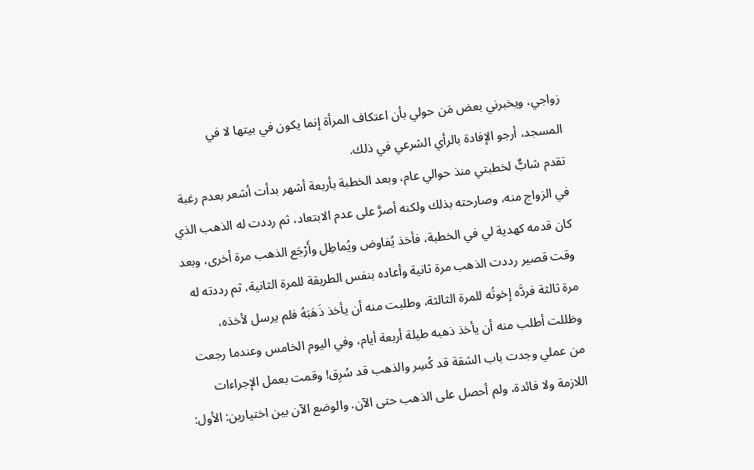زواجي، ويخبرني بعض مَن حولي بأن اعتكاف المرأة إنما يكون في بيتها لا في المسجد، أرجو الإفادة بالرأي الشرعي في ذلك.
تقدم شابٌّ لخطبتي منذ حوالي عام، وبعد الخطبة بأربعة أشهر بدأت أشعر بعدم رغبة في الزواج منه، وصارحته بذلك ولكنه أصرَّ على عدم الابتعاد، ثم رددت له الذهب الذي كان قدمه كهدية لي في الخطبة، فأخذ يُفاوض ويُماطِل وأَرْجَع الذهب مرة أخرى، وبعد وقت قصير رددت الذهب مرة ثانية وأعاده بنفس الطريقة للمرة الثانية، ثم رددته له مرة ثالثة فردَّه إخوتُه للمرة الثالثة، وطلبت منه أن يأخذ ذَهَبَهُ فلم يرسل لأخذه، وظللت أطلب منه أن يأخذ ذهبه طيلة أربعة أيام، وفي اليوم الخامس وعندما رجعت من عملي وجدت باب الشقة قد كُسِر والذهب قد سُرِق! وقمت بعمل الإجراءات اللازمة ولا فائدة، ولم أحصل على الذهب حتى الآن. والوضع الآن بين اختيارين: الأول: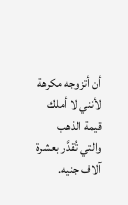أن أتزوجه مكرهة لأنني لا أملك قيمة الذهب والتي تُقدَّر بعشرة آلاف جنيه.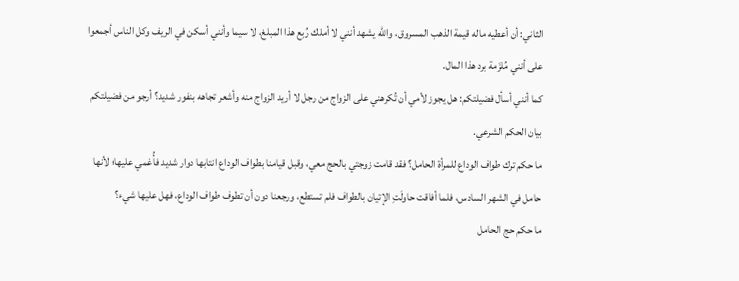الثاني: أن أعطيه ماله قيمة الذهب المسروق، والله يشهد أنني لا أملك رُبع هذا المبلغ، لا سيما وأنني أسكن في الريف وكل الناس أجمعوا على أنني مُلزَمة برد هذا المال.
كما أنني أسأل فضيلتكم: هل يجوز لأمي أن تُكرهني على الزواج من رجل لا أريد الزواج منه وأشعر تجاهه بنفور شديد؟ أرجو من فضيلتكم بيان الحكم الشرعي.
ما حكم ترك طواف الوداع للمرأة الحامل؟ فقد قامت زوجتي بالحج معي، وقبل قيامنا بطواف الوداع انتابها دوار شديد فأُغمي عليها؛ لأنها حامل في الشهر السادس، فلما أفاقت حاولَتِ الإتيان بالطواف فلم تستطع، ورجعنا دون أن تطوف طواف الوداع، فهل عليها شيء؟
ما حكم حج الحامل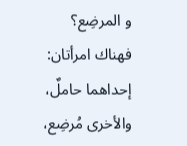و المرضِع؟ فهناك امرأتان: إحداهما حاملٌ، والأخرى مُرضِع،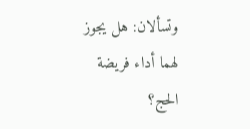وتسألان: هل يجوز لهما أداء فريضة الحج؟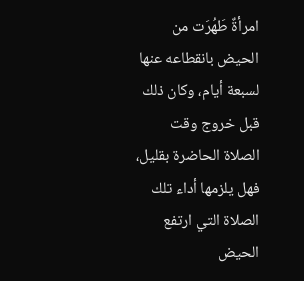امرأةٌ طَهُرَت من الحيض بانقطاعه عنها لسبعة أيام، وكان ذلك قبل خروج وقت الصلاة الحاضرة بقليل، فهل يلزمها أداء تلك الصلاة التي ارتفع الحيض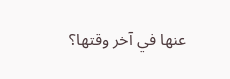عنها في آخر وقتها؟